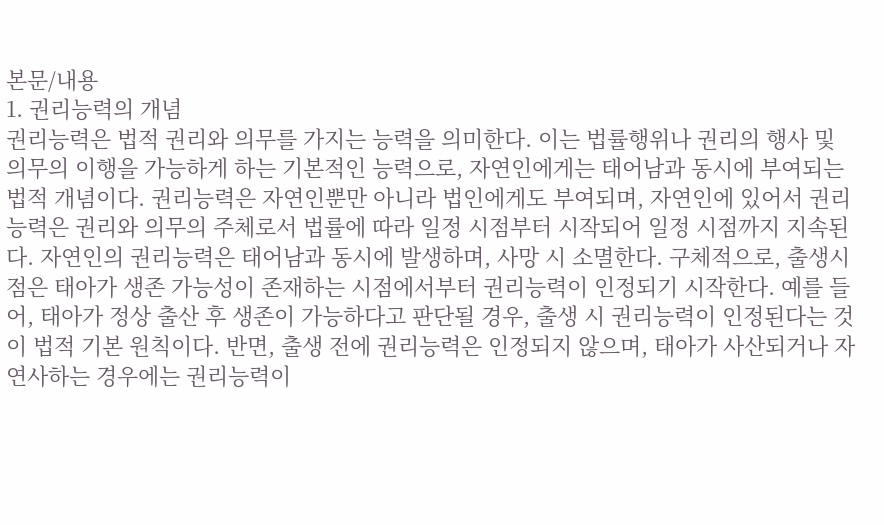본문/내용
1. 권리능력의 개념
권리능력은 법적 권리와 의무를 가지는 능력을 의미한다. 이는 법률행위나 권리의 행사 및 의무의 이행을 가능하게 하는 기본적인 능력으로, 자연인에게는 태어남과 동시에 부여되는 법적 개념이다. 권리능력은 자연인뿐만 아니라 법인에게도 부여되며, 자연인에 있어서 권리능력은 권리와 의무의 주체로서 법률에 따라 일정 시점부터 시작되어 일정 시점까지 지속된다. 자연인의 권리능력은 태어남과 동시에 발생하며, 사망 시 소멸한다. 구체적으로, 출생시점은 태아가 생존 가능성이 존재하는 시점에서부터 권리능력이 인정되기 시작한다. 예를 들어, 태아가 정상 출산 후 생존이 가능하다고 판단될 경우, 출생 시 권리능력이 인정된다는 것이 법적 기본 원칙이다. 반면, 출생 전에 권리능력은 인정되지 않으며, 태아가 사산되거나 자연사하는 경우에는 권리능력이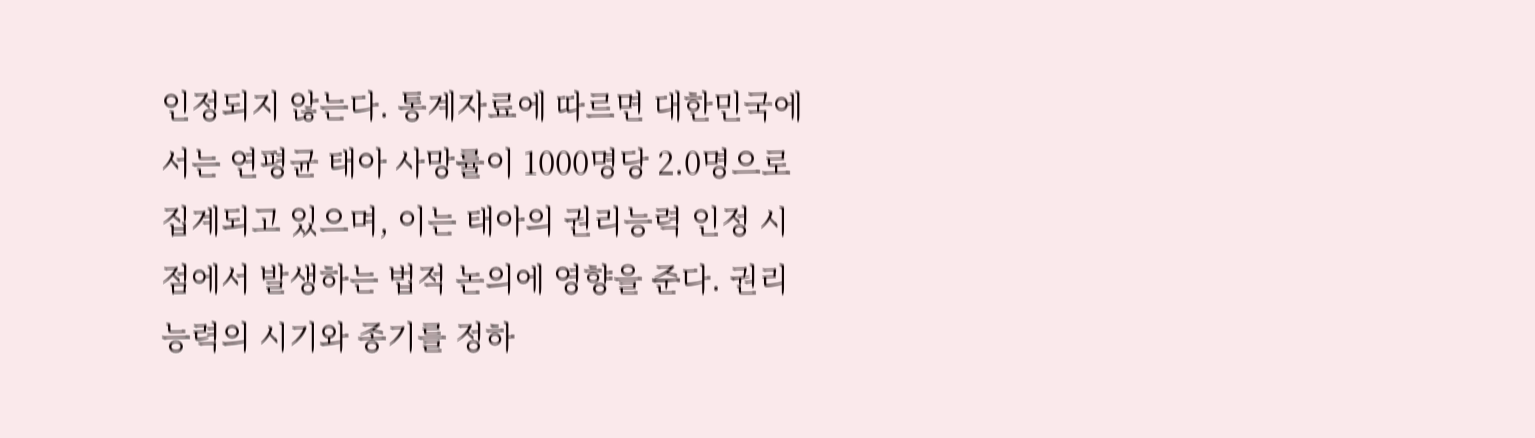인정되지 않는다. 통계자료에 따르면 대한민국에서는 연평균 태아 사망률이 1000명당 2.0명으로 집계되고 있으며, 이는 태아의 권리능력 인정 시점에서 발생하는 법적 논의에 영향을 준다. 권리능력의 시기와 종기를 정하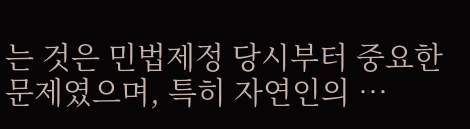는 것은 민법제정 당시부터 중요한 문제였으며, 특히 자연인의 …